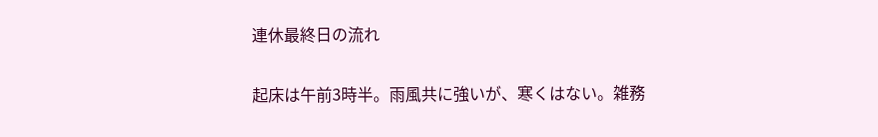連休最終日の流れ

起床は午前3時半。雨風共に強いが、寒くはない。雑務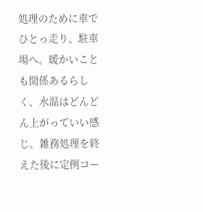処理のために車でひとっ走り、駐車場へ。暖かいことも関係あるらしく、水温はどんどん上がっていい感じ。雑務処理を終えた後に定例コー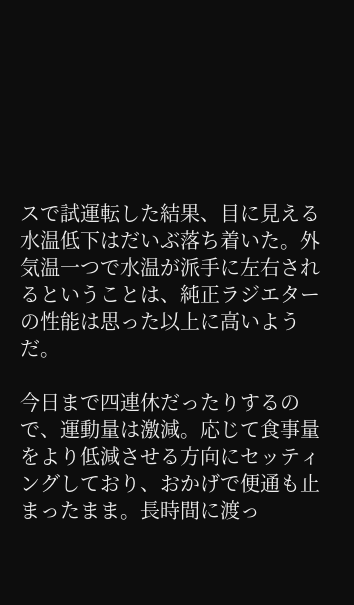スで試運転した結果、目に見える水温低下はだいぶ落ち着いた。外気温一つで水温が派手に左右されるということは、純正ラジエターの性能は思った以上に高いようだ。

今日まで四連休だったりするので、運動量は激減。応じて食事量をより低減させる方向にセッティングしており、おかげで便通も止まったまま。長時間に渡っ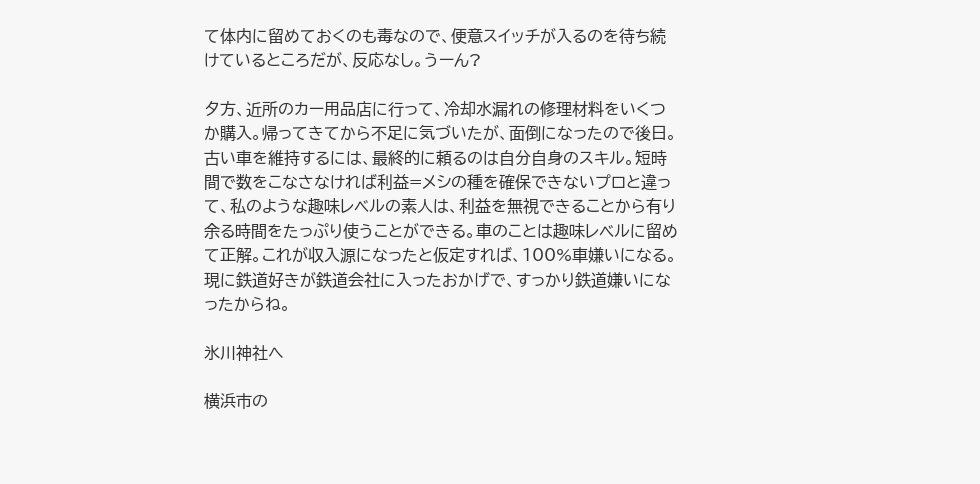て体内に留めておくのも毒なので、便意スイッチが入るのを待ち続けているところだが、反応なし。うーん?

夕方、近所のカー用品店に行って、冷却水漏れの修理材料をいくつか購入。帰ってきてから不足に気づいたが、面倒になったので後日。古い車を維持するには、最終的に頼るのは自分自身のスキル。短時間で数をこなさなければ利益=メシの種を確保できないプロと違って、私のような趣味レベルの素人は、利益を無視できることから有り余る時間をたっぷり使うことができる。車のことは趣味レベルに留めて正解。これが収入源になったと仮定すれば、100%車嫌いになる。現に鉄道好きが鉄道会社に入ったおかげで、すっかり鉄道嫌いになったからね。

氷川神社へ

横浜市の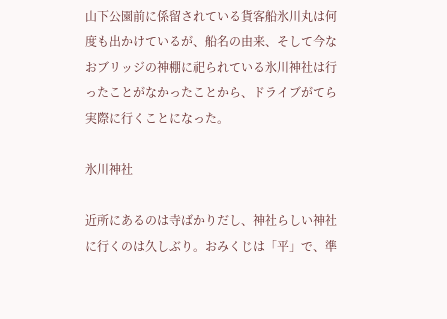山下公園前に係留されている貨客船氷川丸は何度も出かけているが、船名の由来、そして今なおブリッジの神棚に祀られている氷川神社は行ったことがなかったことから、ドライブがてら実際に行くことになった。

氷川神社

近所にあるのは寺ばかりだし、神社らしい神社に行くのは久しぶり。おみくじは「平」で、準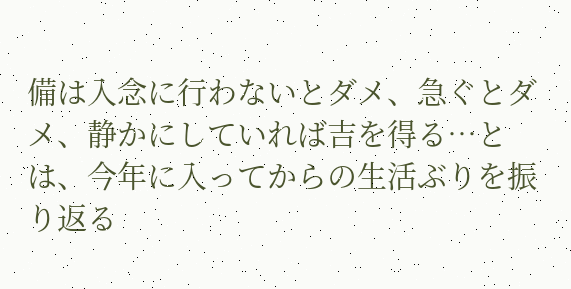備は入念に行わないとダメ、急ぐとダメ、静かにしていれば吉を得る…とは、今年に入ってからの生活ぶりを振り返る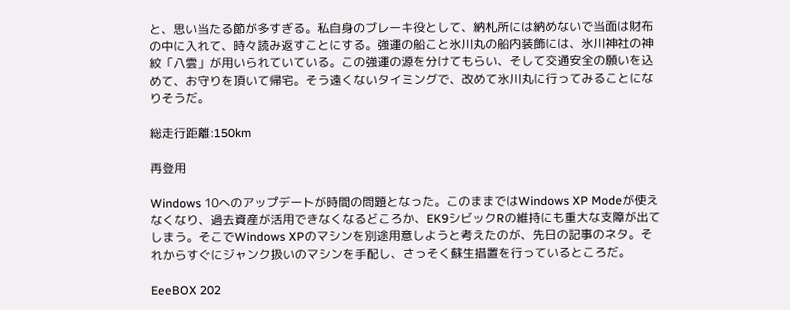と、思い当たる節が多すぎる。私自身のブレーキ役として、納札所には納めないで当面は財布の中に入れて、時々読み返すことにする。強運の船こと氷川丸の船内装飾には、氷川神社の神紋「八雲」が用いられていている。この強運の源を分けてもらい、そして交通安全の願いを込めて、お守りを頂いて帰宅。そう遠くないタイミングで、改めて氷川丸に行ってみることになりそうだ。

総走行距離:150km

再登用

Windows 10へのアップデートが時間の問題となった。このままではWindows XP Modeが使えなくなり、過去資産が活用できなくなるどころか、EK9シビックRの維持にも重大な支障が出てしまう。そこでWindows XPのマシンを別途用意しようと考えたのが、先日の記事のネタ。それからすぐにジャンク扱いのマシンを手配し、さっそく蘇生措置を行っているところだ。

EeeBOX 202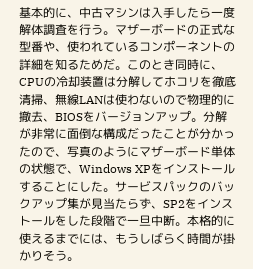基本的に、中古マシンは入手したら一度解体調査を行う。マザーボードの正式な型番や、使われているコンポーネントの詳細を知るためだ。このとき同時に、CPUの冷却装置は分解してホコリを徹底清掃、無線LANは使わないので物理的に撤去、BIOSをバージョンアップ。分解が非常に面倒な構成だったことが分かったので、写真のようにマザーボード単体の状態で、Windows XPをインストールすることにした。サービスパックのバックアップ集が見当たらず、SP2をインストールをした段階で一旦中断。本格的に使えるまでには、もうしばらく時間が掛かりそう。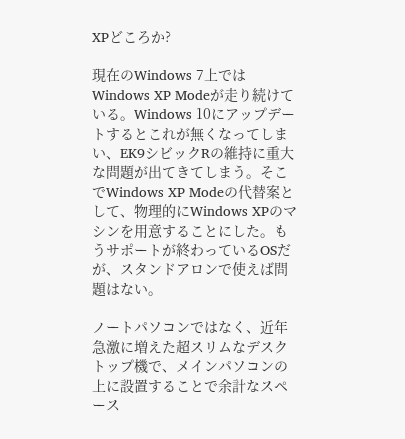XPどころか?

現在のWindows 7上ではWindows XP Modeが走り続けている。Windows 10にアップデートするとこれが無くなってしまい、EK9シビックRの維持に重大な問題が出てきてしまう。そこでWindows XP Modeの代替案として、物理的にWindows XPのマシンを用意することにした。もうサポートが終わっているOSだが、スタンドアロンで使えば問題はない。

ノートパソコンではなく、近年急激に増えた超スリムなデスクトップ機で、メインパソコンの上に設置することで余計なスペース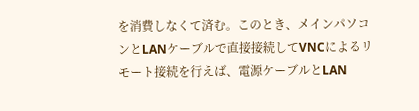を消費しなくて済む。このとき、メインパソコンとLANケーブルで直接接続してVNCによるリモート接続を行えば、電源ケーブルとLAN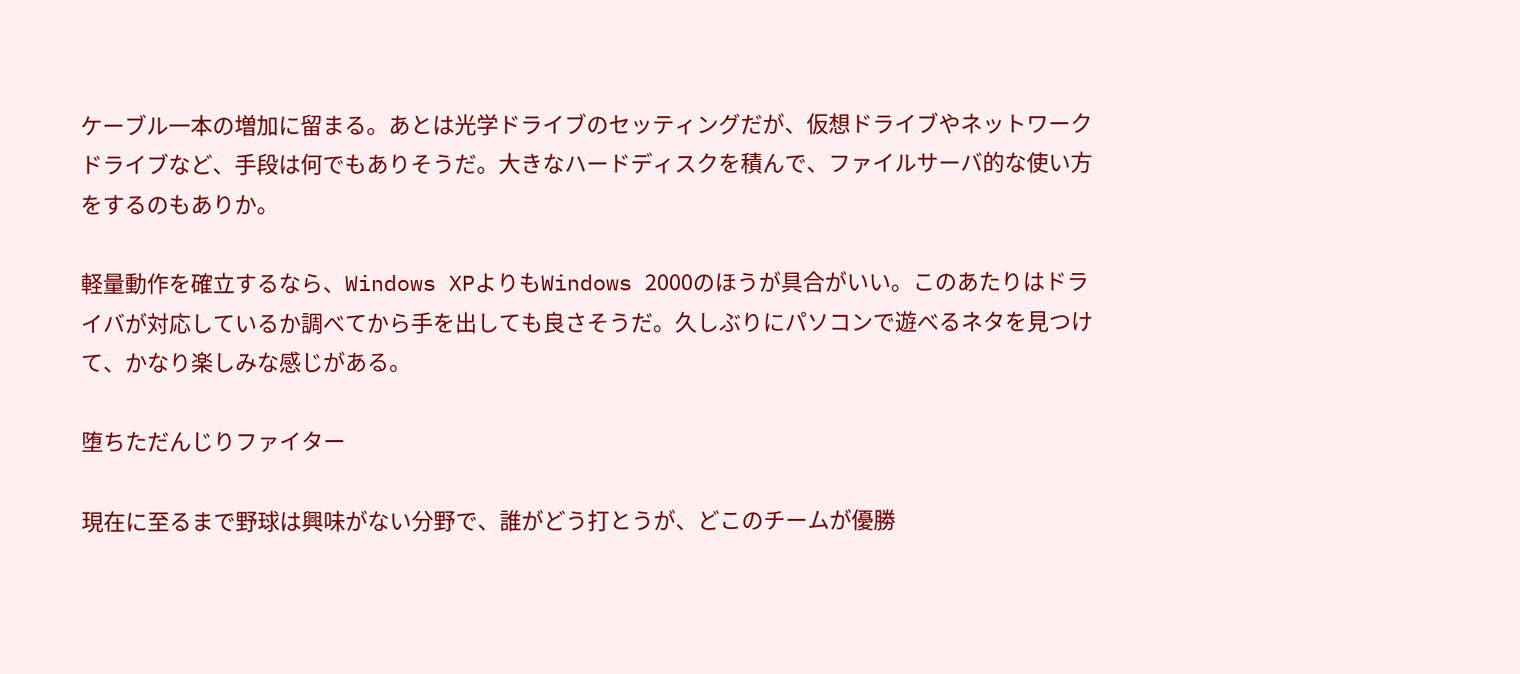ケーブル一本の増加に留まる。あとは光学ドライブのセッティングだが、仮想ドライブやネットワークドライブなど、手段は何でもありそうだ。大きなハードディスクを積んで、ファイルサーバ的な使い方をするのもありか。

軽量動作を確立するなら、Windows XPよりもWindows 2000のほうが具合がいい。このあたりはドライバが対応しているか調べてから手を出しても良さそうだ。久しぶりにパソコンで遊べるネタを見つけて、かなり楽しみな感じがある。

堕ちただんじりファイター

現在に至るまで野球は興味がない分野で、誰がどう打とうが、どこのチームが優勝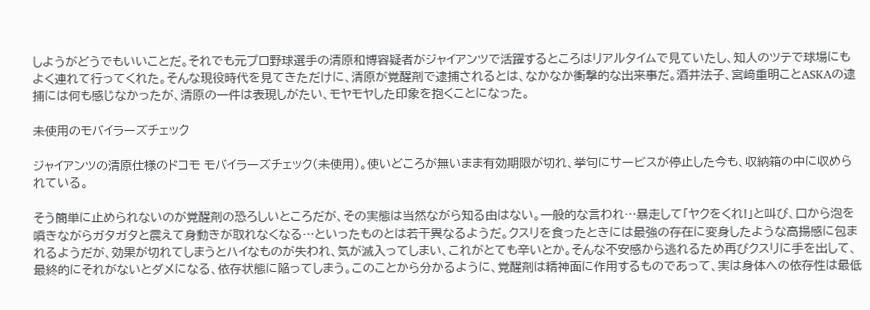しようがどうでもいいことだ。それでも元プロ野球選手の清原和博容疑者がジャイアンツで活躍するところはリアルタイムで見ていたし、知人のツテで球場にもよく連れて行ってくれた。そんな現役時代を見てきただけに、清原が覚醒剤で逮捕されるとは、なかなか衝撃的な出来事だ。酒井法子、宮﨑重明ことASKAの逮捕には何も感じなかったが、清原の一件は表現しがたい、モヤモヤした印象を抱くことになった。

未使用のモバイラーズチェック

ジャイアンツの清原仕様のドコモ モバイラーズチェック(未使用)。使いどころが無いまま有効期限が切れ、挙句にサービスが停止した今も、収納箱の中に収められている。

そう簡単に止められないのが覚醒剤の恐ろしいところだが、その実態は当然ながら知る由はない。一般的な言われ…暴走して「ヤクをくれ!」と叫び、口から泡を噴きながらガタガタと震えて身動きが取れなくなる…といったものとは若干異なるようだ。クスリを食ったときには最強の存在に変身したような高揚感に包まれるようだが、効果が切れてしまうとハイなものが失われ、気が滅入ってしまい、これがとても辛いとか。そんな不安感から逃れるため再びクスリに手を出して、最終的にそれがないとダメになる、依存状態に陥ってしまう。このことから分かるように、覚醒剤は精神面に作用するものであって、実は身体への依存性は最低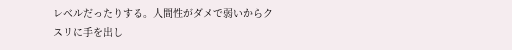レベルだったりする。人間性がダメで弱いからクスリに手を出し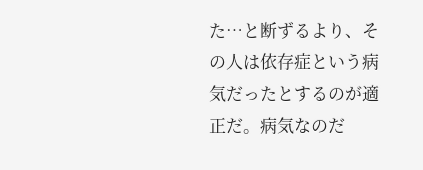た…と断ずるより、その人は依存症という病気だったとするのが適正だ。病気なのだ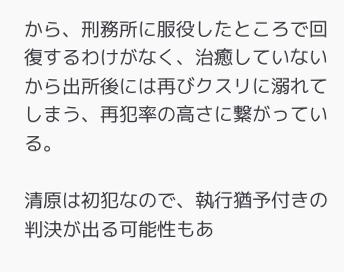から、刑務所に服役したところで回復するわけがなく、治癒していないから出所後には再びクスリに溺れてしまう、再犯率の高さに繋がっている。

清原は初犯なので、執行猶予付きの判決が出る可能性もあ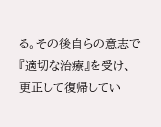る。その後自らの意志で『適切な治療』を受け、更正して復帰してい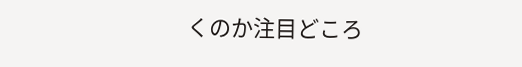くのか注目どころ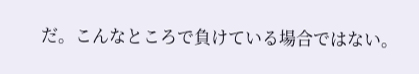だ。こんなところで負けている場合ではない。